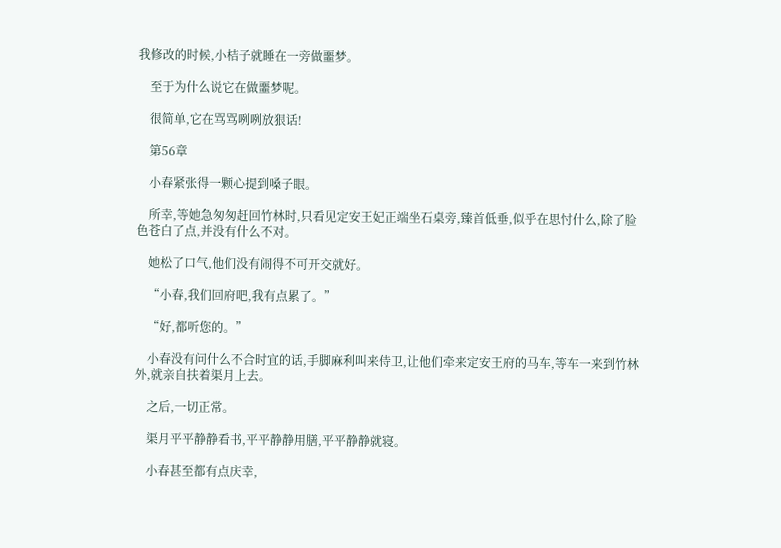我修改的时候,小桔子就睡在一旁做噩梦。

    至于为什么说它在做噩梦呢。

    很简单,它在骂骂咧咧放狠话!

    第56章

    小春紧张得一颗心提到嗓子眼。

    所幸,等她急匆匆赶回竹林时,只看见定安王妃正端坐石桌旁,臻首低垂,似乎在思忖什么,除了脸色苍白了点,并没有什么不对。

    她松了口气,他们没有闹得不可开交就好。

    “小春,我们回府吧,我有点累了。”

    “好,都听您的。”

    小春没有问什么不合时宜的话,手脚麻利叫来侍卫,让他们牵来定安王府的马车,等车一来到竹林外,就亲自扶着渠月上去。

    之后,一切正常。

    渠月平平静静看书,平平静静用膳,平平静静就寝。

    小春甚至都有点庆幸,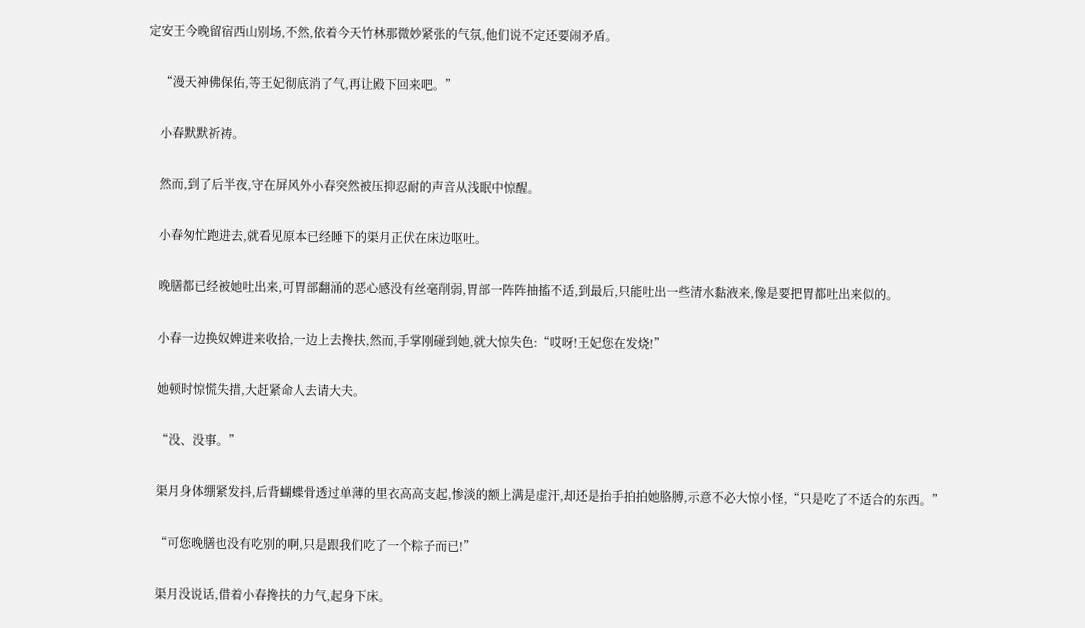定安王今晚留宿西山别场,不然,依着今天竹林那微妙紧张的气氛,他们说不定还要闹矛盾。

    “漫天神佛保佑,等王妃彻底消了气,再让殿下回来吧。”

    小春默默祈祷。

    然而,到了后半夜,守在屏风外小春突然被压抑忍耐的声音从浅眠中惊醒。

    小春匆忙跑进去,就看见原本已经睡下的渠月正伏在床边呕吐。

    晚膳都已经被她吐出来,可胃部翻涌的恶心感没有丝毫削弱,胃部一阵阵抽搐不适,到最后,只能吐出一些清水黏液来,像是要把胃都吐出来似的。

    小春一边换奴婢进来收拾,一边上去搀扶,然而,手掌刚碰到她,就大惊失色:“哎呀!王妃您在发烧!”

    她顿时惊慌失措,大赶紧命人去请大夫。

    “没、没事。”

    渠月身体绷紧发抖,后背蝴蝶骨透过单薄的里衣高高支起,惨淡的额上满是虚汗,却还是抬手拍拍她胳膊,示意不必大惊小怪,“只是吃了不适合的东西。”

    “可您晚膳也没有吃别的啊,只是跟我们吃了一个粽子而已!”

    渠月没说话,借着小春搀扶的力气,起身下床。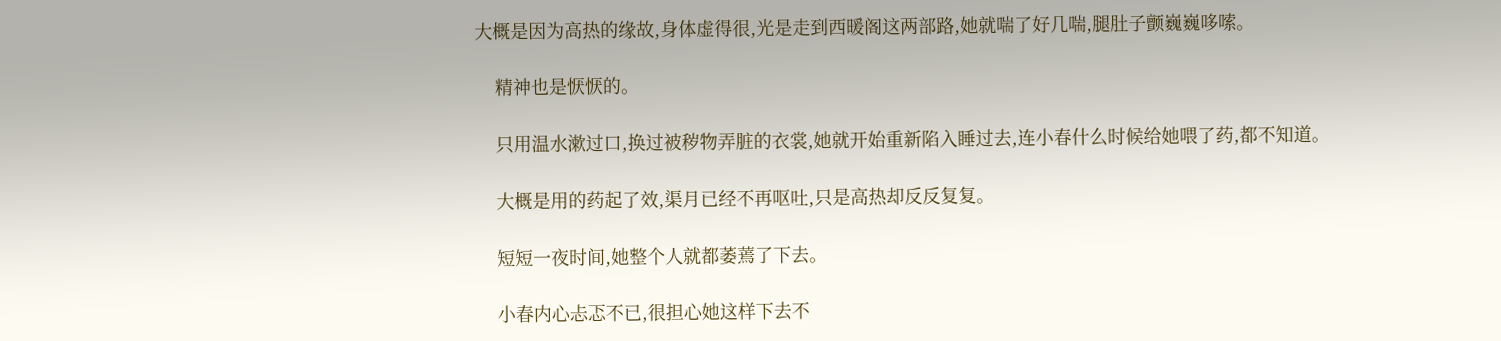大概是因为高热的缘故,身体虚得很,光是走到西暖阁这两部路,她就喘了好几喘,腿肚子颤巍巍哆嗦。

    精神也是恹恹的。

    只用温水漱过口,换过被秽物弄脏的衣裳,她就开始重新陷入睡过去,连小春什么时候给她喂了药,都不知道。

    大概是用的药起了效,渠月已经不再呕吐,只是高热却反反复复。

    短短一夜时间,她整个人就都萎蔫了下去。

    小春内心忐忑不已,很担心她这样下去不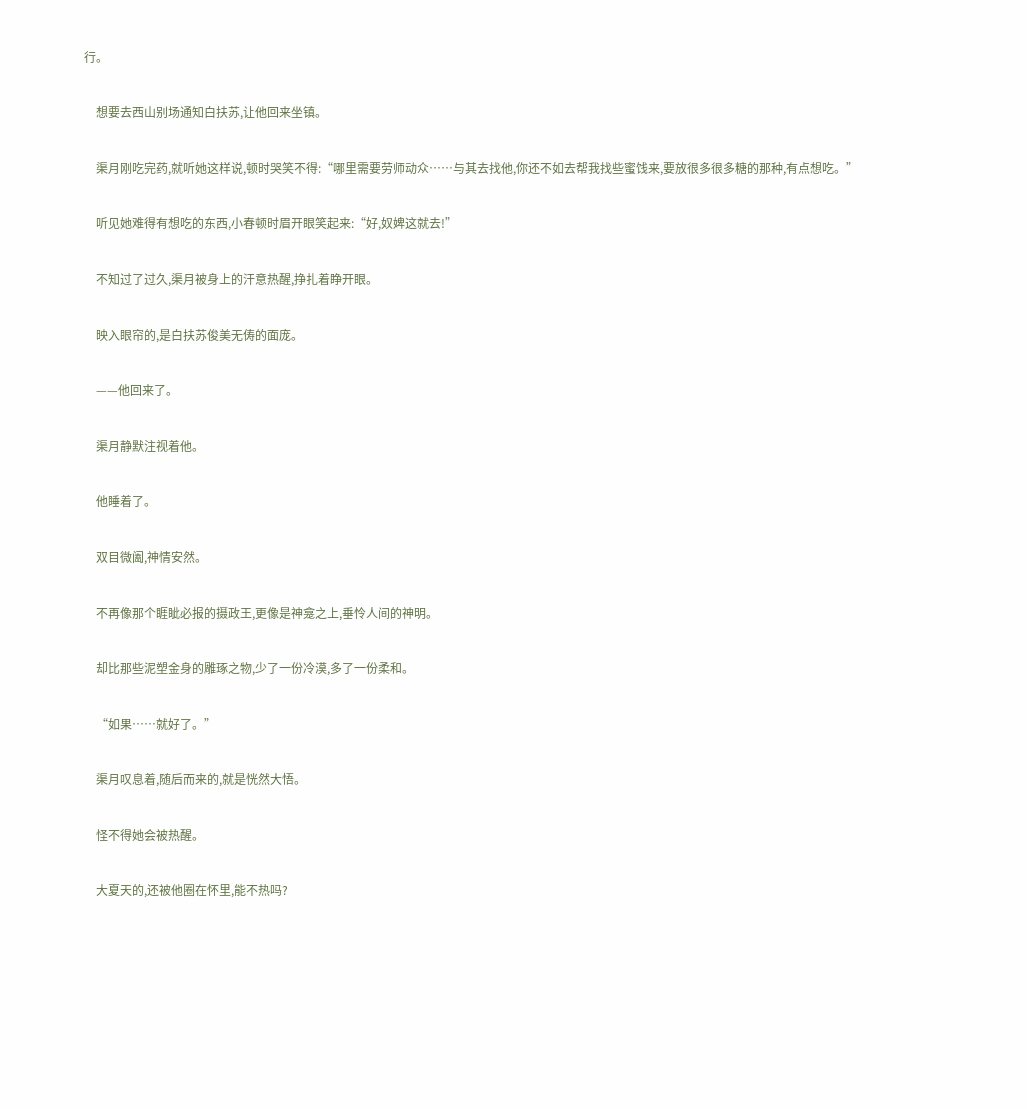行。

    想要去西山别场通知白扶苏,让他回来坐镇。

    渠月刚吃完药,就听她这样说,顿时哭笑不得:“哪里需要劳师动众……与其去找他,你还不如去帮我找些蜜饯来,要放很多很多糖的那种,有点想吃。”

    听见她难得有想吃的东西,小春顿时眉开眼笑起来:“好,奴婢这就去!”

    不知过了过久,渠月被身上的汗意热醒,挣扎着睁开眼。

    映入眼帘的,是白扶苏俊美无俦的面庞。

    ——他回来了。

    渠月静默注视着他。

    他睡着了。

    双目微阖,神情安然。

    不再像那个睚眦必报的摄政王,更像是神龛之上,垂怜人间的神明。

    却比那些泥塑金身的雕琢之物,少了一份冷漠,多了一份柔和。

    “如果……就好了。”

    渠月叹息着,随后而来的,就是恍然大悟。

    怪不得她会被热醒。

    大夏天的,还被他圈在怀里,能不热吗?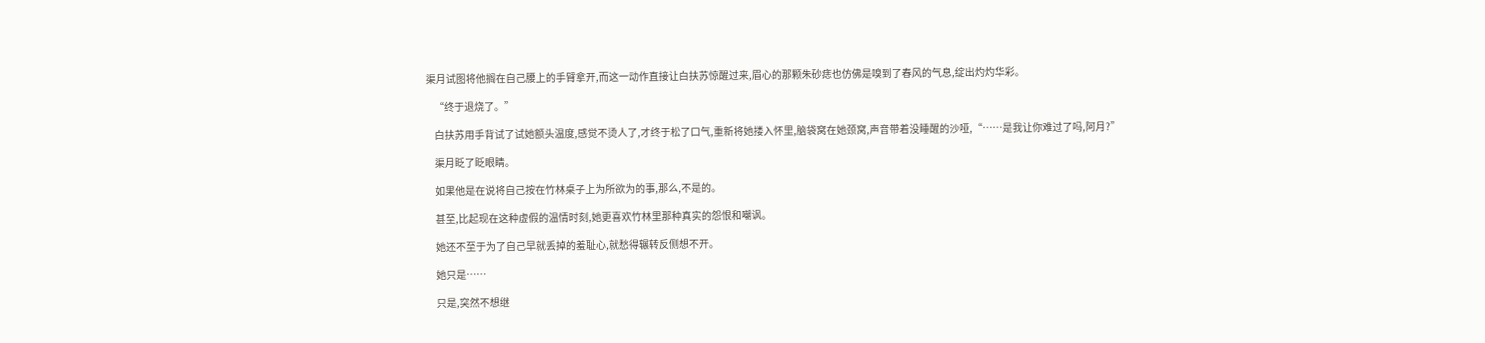渠月试图将他搁在自己腰上的手臂拿开,而这一动作直接让白扶苏惊醒过来,眉心的那颗朱砂痣也仿佛是嗅到了春风的气息,绽出灼灼华彩。

    “终于退烧了。”

    白扶苏用手背试了试她额头温度,感觉不烫人了,才终于松了口气,重新将她搂入怀里,脑袋窝在她颈窝,声音带着没睡醒的沙哑,“……是我让你难过了吗,阿月?”

    渠月眨了眨眼睛。

    如果他是在说将自己按在竹林桌子上为所欲为的事,那么,不是的。

    甚至,比起现在这种虚假的温情时刻,她更喜欢竹林里那种真实的怨恨和嘲讽。

    她还不至于为了自己早就丢掉的羞耻心,就愁得辗转反侧想不开。

    她只是……

    只是,突然不想继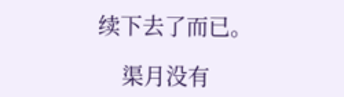续下去了而已。

    渠月没有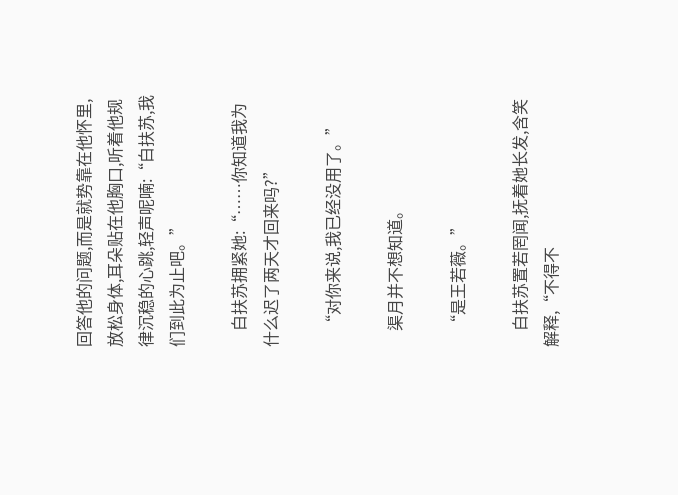回答他的问题,而是就势靠在他怀里,放松身体,耳朵贴在他胸口,听着他规律沉稳的心跳,轻声呢喃:“白扶苏,我们到此为止吧。”

    白扶苏拥紧她:“……你知道我为什么迟了两天才回来吗?”

    “对你来说,我已经没用了。”

    渠月并不想知道。

    “是王若薇。”

    白扶苏置若罔闻,抚着她长发,含笑解释,“不得不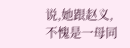说,她跟赵义,不愧是一母同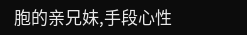胞的亲兄妹,手段心性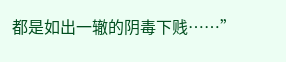都是如出一辙的阴毒下贱……”